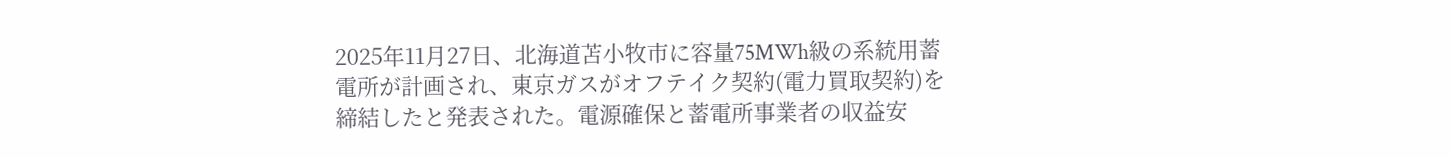2025年11月27日、北海道苫小牧市に容量75MWh級の系統用蓄電所が計画され、東京ガスがオフテイク契約(電力買取契約)を締結したと発表された。電源確保と蓄電所事業者の収益安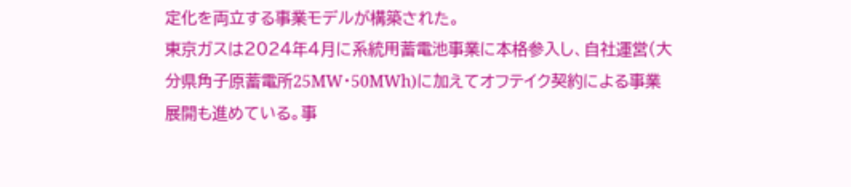定化を両立する事業モデルが構築された。
東京ガスは2024年4月に系統用蓄電池事業に本格参入し、自社運営(大分県角子原蓄電所25MW・50MWh)に加えてオフテイク契約による事業展開も進めている。事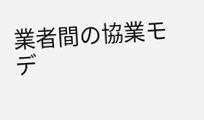業者間の協業モデ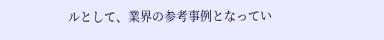ルとして、業界の参考事例となってい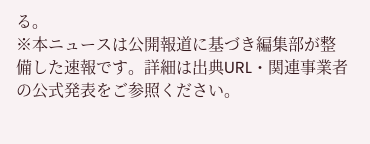る。
※本ニュースは公開報道に基づき編集部が整備した速報です。詳細は出典URL・関連事業者の公式発表をご参照ください。